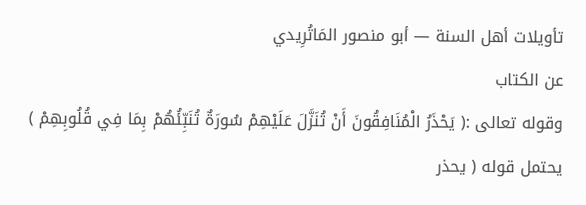تأويلات أهل السنة — أبو منصور المَاتُرِيدي
عن الكتاب
وقوله تعالى :( يَحْذَرُ الْمُنَافِقُونَ أَنْ تُنَزَّلَ عَلَيْهِمْ سُورَةٌ تُنَبِّئُهُمْ بِمَا فِي قُلُوبِهِمْ ) يحتمل قوله ( يحذر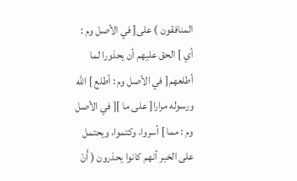المنافقون ) على[ في الأصل وم : أي ] الحق عليهم أن يحذورا لما أطلعهم[ في الأصل وم : أطلع ] الله ورسوله مرارا[ على ما ][ في الأصل وم : مما ] أسروا، وكتموا، ويحتمل على الخبر أنهم كانوا يحذرون ( أَنْ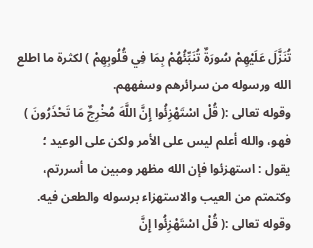تُنَزَّلَ عَلَيْهِمْ سُورَةٌ تُنَبِّئُهُمْ بِمَا فِي قُلُوبِهِمْ ) لكثرة ما اطلع الله ورسوله من سرائرهم وسفههم.
وقوله تعالى :( قُلْ اسْتَهْزِئُوا إِنَّ اللَّهَ مُخْرِجٌ مَا تَحْذَرُونَ ) فهو، والله أعلم ليس على الأمر ولكن على الوعيد ؛ يقول : استهزئوا فإن الله مظهر ومبين ما أسررتم، وكتمتم من العيب والاستهزاء برسوله والطعن فيه.
وقوله تعالى :( قُلْ اسْتَهْزِئُوا إِنَّ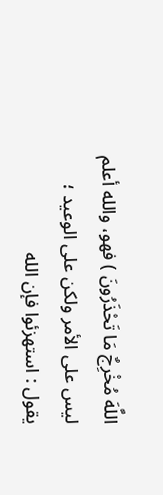اللَّهَ مُخْرِجٌ مَا تَحْذَرُونَ ) فهو، والله أعلم ليس على الأمر ولكن على الوعيد ؛ يقول : استهزئوا فإن الله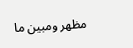مظهر ومبين ما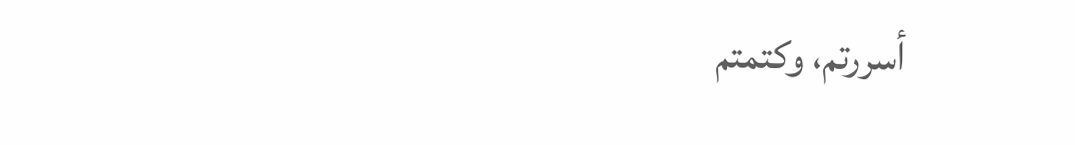أسررتم، وكتمتم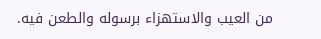من العيب والاستهزاء برسوله والطعن فيه.